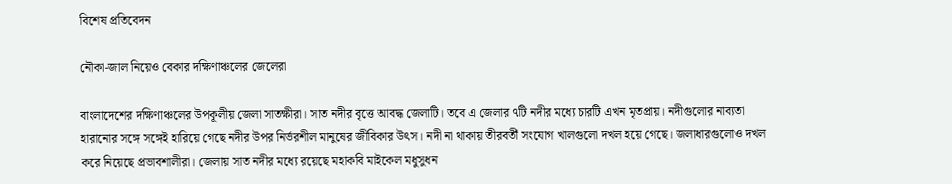বিশেষ প্রতিবেদন

নৌকা-জাল নিয়েও বেকার দক্ষিণাঞ্চলের জেলেরা

বাংলাদেশের দক্ষিণাঞ্চলের উপকূলীয় জেলা সাতক্ষীরা। সাত নদীর বৃত্তে আবদ্ধ জেলাটি। তবে এ জেলার ৭টি নদীর মধ্যে চারটি এখন মৃতপ্রায়। নদীগুলোর নাব্যতা হারানোর সঙ্গে সঙ্গেই হারিয়ে গেছে নদীর উপর নির্ভরশীল মানুষের জীবিকার উৎস। নদী না থাকায় তীরবর্তী সংযোগ খালগুলো দখল হয়ে গেছে। জলাধারগুলোও দখল করে নিয়েছে প্রভাবশালীরা। জেলায় সাত নদীর মধ্যে রয়েছে মহাকবি মাইকেল মধুসুধন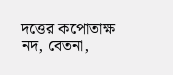দত্তের কপোতাক্ষ নদ, বেতনা,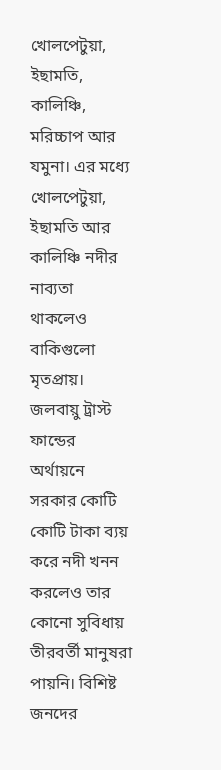খোলপেটুয়া, ইছামতি, কালিঞ্চি, মরিচ্চাপ আর যমুনা। এর মধ্যে খোলপেটুয়া, ইছামতি আর কালিঞ্চি নদীর নাব্যতা থাকলেও বাকিগুলো মৃতপ্রায়। জলবায়ু ট্রাস্ট ফান্ডের অর্থায়নে সরকার কোটি কোটি টাকা ব্যয় করে নদী খনন করলেও তার কোনো সুবিধায় তীরবর্তী মানুষরা পায়নি। বিশিষ্ট জনদের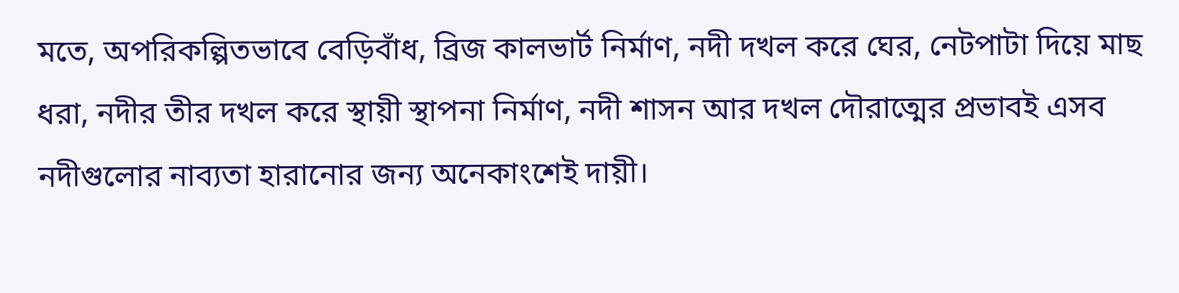মতে, অপরিকল্পিতভাবে বেড়িবাঁধ, ব্রিজ কালভার্ট নির্মাণ, নদী দখল করে ঘের, নেটপাটা দিয়ে মাছ ধরা, নদীর তীর দখল করে স্থায়ী স্থাপনা নির্মাণ, নদী শাসন আর দখল দৌরাত্মের প্রভাবই এসব নদীগুলোর নাব্যতা হারানোর জন্য অনেকাংশেই দায়ী।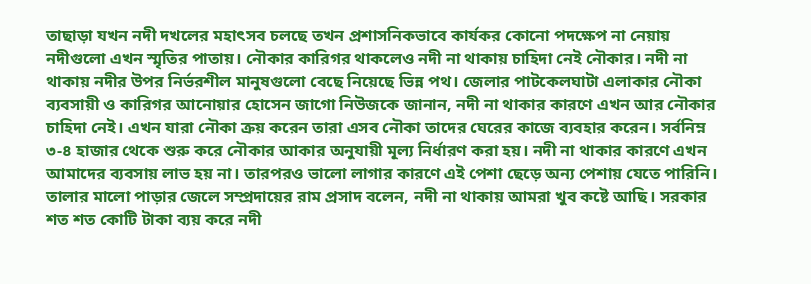তাছাড়া যখন নদী দখলের মহাৎসব চলছে তখন প্রশাসনিকভাবে কার্যকর কোনো পদক্ষেপ না নেয়ায় নদীগুলো এখন স্মৃতির পাতায়। নৌকার কারিগর থাকলেও নদী না থাকায় চাহিদা নেই নৌকার। নদী না থাকায় নদীর উপর নির্ভরশীল মানুষগুলো বেছে নিয়েছে ভিন্ন পথ। জেলার পাটকেলঘাটা এলাকার নৌকা ব্যবসায়ী ও কারিগর আনোয়ার হোসেন জাগো নিউজকে জানান, নদী না থাকার কারণে এখন আর নৌকার চাহিদা নেই। এখন যারা নৌকা ক্রয় করেন তারা এসব নৌকা তাদের ঘেরের কাজে ব্যবহার করেন। সর্বনিম্ন ৩-৪ হাজার থেকে শুরু করে নৌকার আকার অনুযায়ী মূল্য নির্ধারণ করা হয়। নদী না থাকার কারণে এখন আমাদের ব্যবসায় লাভ হয় না। তারপরও ভালো লাগার কারণে এই পেশা ছেড়ে অন্য পেশায় যেতে পারিনি। তালার মালো পাড়ার জেলে সম্প্রদায়ের রাম প্রসাদ বলেন, নদী না থাকায় আমরা খুব কষ্টে আছি। সরকার শত শত কোটি টাকা ব্যয় করে নদী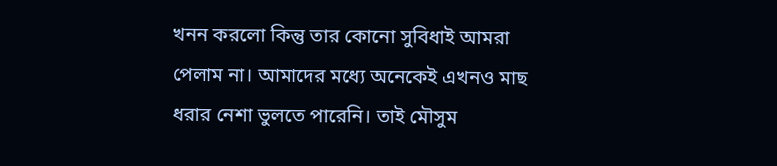খনন করলো কিন্তু তার কোনো সুবিধাই আমরা পেলাম না। আমাদের মধ্যে অনেকেই এখনও মাছ ধরার নেশা ভুলতে পারেনি। তাই মৌসুম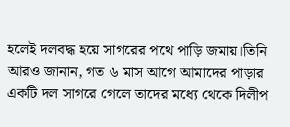হলেই দলবদ্ধ হয়ে সাগরের পথে পাড়ি জমায়।তিনি আরও জানান, গত ৬ মাস আগে আমাদের পাড়ার একটি দল সাগরে গেলে তাদের মধ্যে থেকে দিলীপ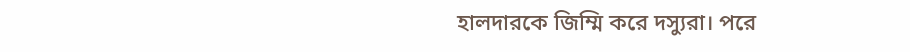হালদারকে জিম্মি করে দস্যুরা। পরে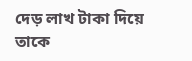দেড় লাখ টাকা দিয়ে তাকে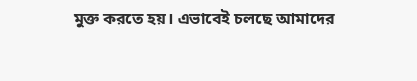মুক্ত করতে হয়। এভাবেই চলছে আমাদের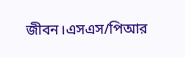জীবন।এসএস/পিআর